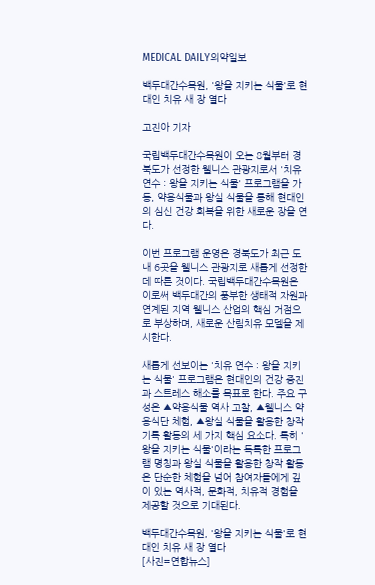MEDICAL DAILY의약일보

백두대간수목원, '왕을 지키는 식물'로 현대인 치유 새 장 열다

고진아 기자

국립백두대간수목원이 오는 8월부터 경북도가 선정한 웰니스 관광지로서 '치유 연수 : 왕을 지키는 식물' 프로그램을 가동, 약용식물과 왕실 식물을 통해 현대인의 심신 건강 회복을 위한 새로운 장을 연다.

이번 프로그램 운영은 경북도가 최근 도내 6곳을 웰니스 관광지로 새롭게 선정한 데 따른 것이다. 국립백두대간수목원은 이로써 백두대간의 풍부한 생태적 자원과 연계된 지역 웰니스 산업의 핵심 거점으로 부상하며, 새로운 산림치유 모델을 제시한다.

새롭게 선보이는 '치유 연수 : 왕을 지키는 식물' 프로그램은 현대인의 건강 증진과 스트레스 해소를 목표로 한다. 주요 구성은 ▲약용식물 역사 고찰, ▲웰니스 약용식단 체험, ▲왕실 식물을 활용한 창작 기록 활동의 세 가지 핵심 요소다. 특히 '왕을 지키는 식물'이라는 독특한 프로그램 명칭과 왕실 식물을 활용한 창작 활동은 단순한 체험을 넘어 참여자들에게 깊이 있는 역사적, 문화적, 치유적 경험을 제공할 것으로 기대된다.

백두대간수목원, '왕을 지키는 식물'로 현대인 치유 새 장 열다
[사진=연합뉴스]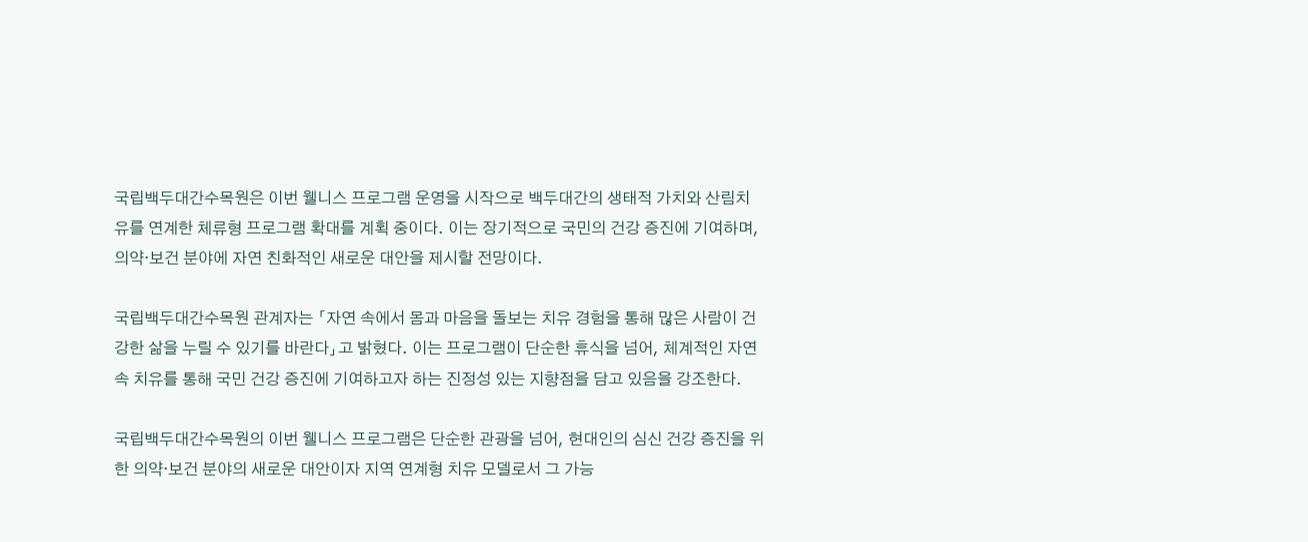국립백두대간수목원은 이번 웰니스 프로그램 운영을 시작으로 백두대간의 생태적 가치와 산림치유를 연계한 체류형 프로그램 확대를 계획 중이다. 이는 장기적으로 국민의 건강 증진에 기여하며, 의약·보건 분야에 자연 친화적인 새로운 대안을 제시할 전망이다.

국립백두대간수목원 관계자는 「자연 속에서 몸과 마음을 돌보는 치유 경험을 통해 많은 사람이 건강한 삶을 누릴 수 있기를 바란다」고 밝혔다. 이는 프로그램이 단순한 휴식을 넘어, 체계적인 자연 속 치유를 통해 국민 건강 증진에 기여하고자 하는 진정성 있는 지향점을 담고 있음을 강조한다.

국립백두대간수목원의 이번 웰니스 프로그램은 단순한 관광을 넘어, 현대인의 심신 건강 증진을 위한 의약·보건 분야의 새로운 대안이자 지역 연계형 치유 모델로서 그 가능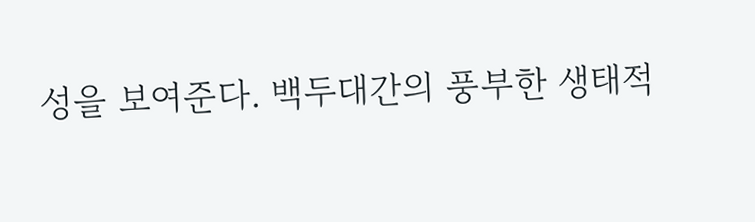성을 보여준다. 백두대간의 풍부한 생태적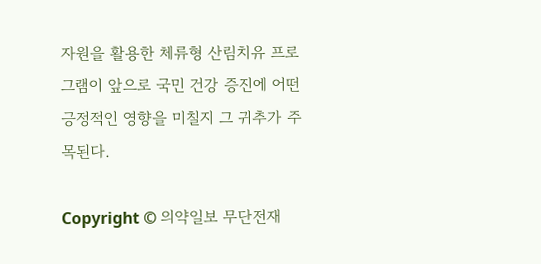자원을 활용한 체류형 산림치유 프로그램이 앞으로 국민 건강 증진에 어떤 긍정적인 영향을 미칠지 그 귀추가 주목된다.

Copyright © 의약일보 무단전재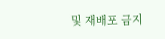및 재배포 금지